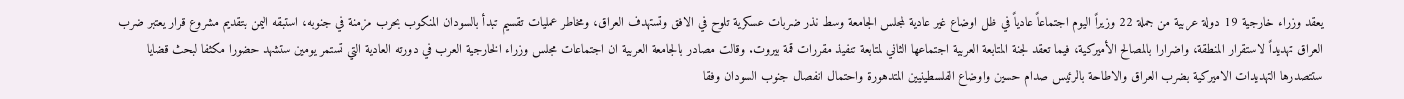يعقد وزراء خارجية 19 دولة عربية من جملة 22 وزيراً اليوم اجتماعاً عادياً في ظل اوضاع غير عادية لمجلس الجامعة وسط نذر ضربات عسكرية تلوح في الافق وتستهدف العراق، ومخاطر عمليات تقسيم تبدأ بالسودان المنكوب بحرب مزمنة في جنوبه، استبقه اليمن بتقديم مشروع قرار يعتبر ضرب العراق تهديداً لاستقرار المنطقة، واضرارا بالمصالح الأميركية، فيما تعقد لجنة المتابعة العربية اجتماعها الثاني لمتابعة تنفيذ مقررات قمة بيروت. وقالت مصادر بالجامعة العربية ان اجتماعات مجلس وزراء الخارجية العرب في دورته العادية التي تستمر يومين ستشهد حضورا مكثفا لبحث قضايا ستتصدرها التهديدات الاميركية بضرب العراق والاطاحة بالرئيس صدام حسين واوضاع الفلسطينيين المتدهورة واحتمال انفصال جنوب السودان وفقا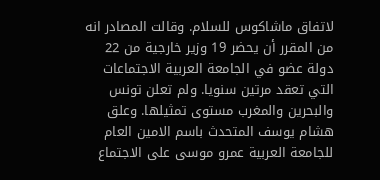لاتفاق ماشاكوس للسلام. وقالت المصادر انه من المقرر أن يحضر 19 وزير خارجية من 22 دولة عضو في الجامعة العربية الاجتماعات التي تعقد مرتين سنويا. ولم تعلن تونس والبحرين والمغرب مستوى تمثيلها. وعلق هشام يوسف المتحدث باسم الامين العام للجامعة العربية عمرو موسى على الاجتماع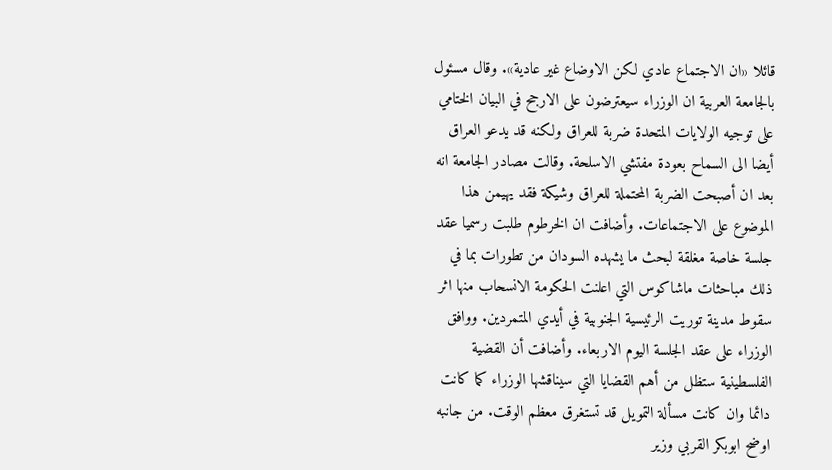قائلا «ان الاجتماع عادي لكن الاوضاع غير عادية». وقال مسئول بالجامعة العربية ان الوزراء سيعترضون على الارجح في البيان الختامي على توجيه الولايات المتحدة ضربة للعراق ولكنه قد يدعو العراق أيضا الى السماح بعودة مفتشي الاسلحة. وقالت مصادر الجامعة انه بعد ان أصبحت الضربة المحتملة للعراق وشيكة فقد يهيمن هذا الموضوع على الاجتماعات. وأضافت ان الخرطوم طلبت رسميا عقد جلسة خاصة مغلقة لبحث ما يشهده السودان من تطورات بما في ذلك مباحثات ماشاكوس التي اعلنت الحكومة الانسحاب منها اثر سقوط مدينة توريت الرئيسية الجنوبية في أيدي المتمردين. ووافق الوزراء على عقد الجلسة اليوم الاربعاء. وأضافت أن القضية الفلسطينية ستظل من أهم القضايا التي سيناقشها الوزراء كما كانت دائما وان كانت مسألة التمويل قد تستغرق معظم الوقت. من جانبه اوضح ابوبكر القربي وزير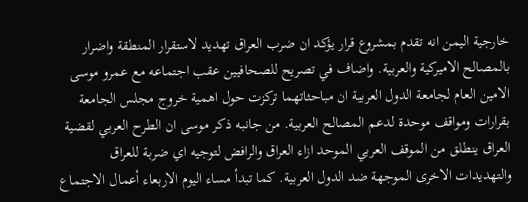خارجية اليمن انه تقدم بمشروع قرار يؤكد ان ضرب العراق تهديد لاستقرار المنطقة واضرار بالمصالح الاميركية والعربية. واضاف في تصريح للصحافيين عقب اجتماعه مع عمرو موسى الامين العام لجامعة الدول العربية ان مباحثاتهما تركزت حول اهمية خروج مجلس الجامعة بقرارات ومواقف موحدة لدعم المصالح العربية. من جانبه ذكر موسى ان الطرح العربي لقضية العراق ينطلق من الموقف العربي الموحد ازاء العراق والرافض لتوجيه اي ضربة للعراق والتهديدات الاخرى الموجهة ضد الدول العربية. كما تبدأ مساء اليوم الاربعاء أعمال الاجتماع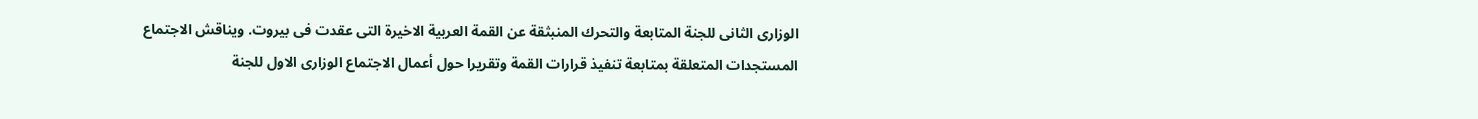الوزارى الثانى للجنة المتابعة والتحرك المنبثقة عن القمة العربية الاخيرة التى عقدت فى بيروت. ويناقش الاجتماع المستجدات المتعلقة بمتابعة تنفيذ قرارات القمة وتقريرا حول أعمال الاجتماع الوزارى الاول للجنة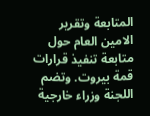المتابعة وتقرير الامين العام حول متابعة تنفيذ قرارات قمة بيروت. وتضم اللجنة وزراء خارجية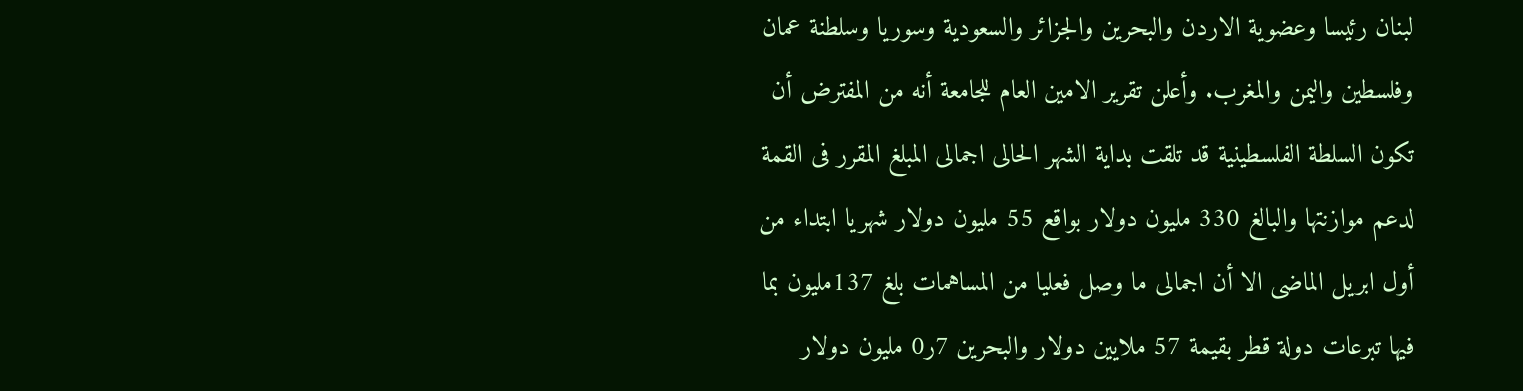لبنان رئيسا وعضوية الاردن والبحرين والجزائر والسعودية وسوريا وسلطنة عمان وفلسطين واليمن والمغرب. وأعلن تقرير الامين العام للجامعة أنه من المفترض أن تكون السلطة الفلسطينية قد تلقت بداية الشهر الحالى اجمالى المبلغ المقرر فى القمة لدعم موازنتها والبالغ 330 مليون دولار بواقع 55 مليون دولار شهريا ابتداء من أول ابريل الماضى الا أن اجمالى ما وصل فعليا من المساهمات بلغ 137مليون بما فيها تبرعات دولة قطر بقيمة 57 ملايين دولار والبحرين 7ر0 مليون دولار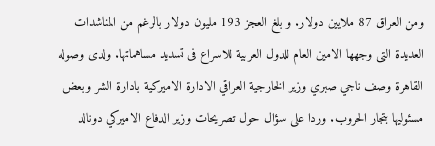ومن العراق 87 ملايين دولار. و بلغ العجز 193 مليون دولار بالرغم من المناشدات العديدة التى وجهها الامين العام للدول العربية للاسراع فى تسديد مساهماتها. ولدى وصوله القاهرة وصف ناجي صبري وزير الخارجية العراقي الادارة الاميركية بادارة الشر وبعض مسئوليها بتجار الحروب. وردا على سؤال حول تصريحات وزير الدفاع الاميركي دونالد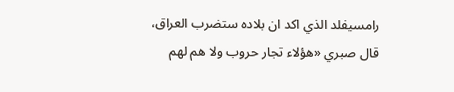رامسيفلد الذي اكد ان بلاده ستضرب العراق، قال صبري «هؤلاء تجار حروب ولا هم لهم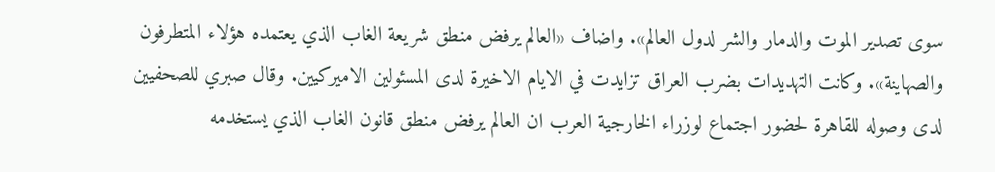سوى تصدير الموت والدمار والشر لدول العالم». واضاف «العالم يرفض منطق شريعة الغاب الذي يعتمده هؤلاء المتطرفون والصهاينة». وكانت التهديدات بضرب العراق تزايدت في الايام الاخيرة لدى المسئولين الاميركيين. وقال صبري للصحفيين لدى وصوله للقاهرة لحضور اجتماع لوزراء الخارجية العرب ان العالم يرفض منطق قانون الغاب الذي يستخدمه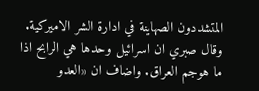المتشددون الصهاينة في ادارة الشر الاميركية. وقال صبري ان اسرائيل وحدها هي الرابح اذا ما هوجم العراق. واضاف ان «العدو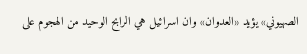الصهيوني» يؤيد «العدوان» وان اسرائيل هي الرابح الوحيد من الهجوم على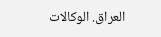العراق. الوكالات